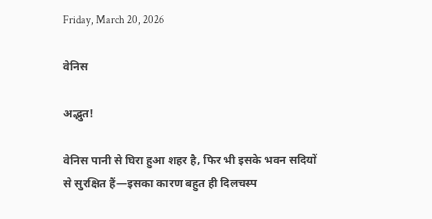Friday, March 20, 2026

वेनिस

अद्भुत!

वेनिस पानी से घिरा हुआ शहर है, फिर भी इसके भवन सदियों से सुरक्षित हैं—इसका कारण बहुत ही दिलचस्प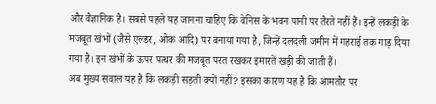और वैज्ञानिक है। सबसे पहले यह जानना चाहिए कि वेनिस के भवन पानी पर तैरते नहीं हैं। इन्हें लकड़ी के मजबूत खंभों (जैसे एल्डर, ओक आदि) पर बनाया गया है, जिन्हें दलदली जमीन में गहराई तक गाड़ दिया गया है। इन खंभों के ऊपर पत्थर की मजबूत परत रखकर इमारतें खड़ी की जाती हैं।
अब मुख्य सवाल यह है कि लकड़ी सड़ती क्यों नहीं? इसका कारण यह है कि आमतौर पर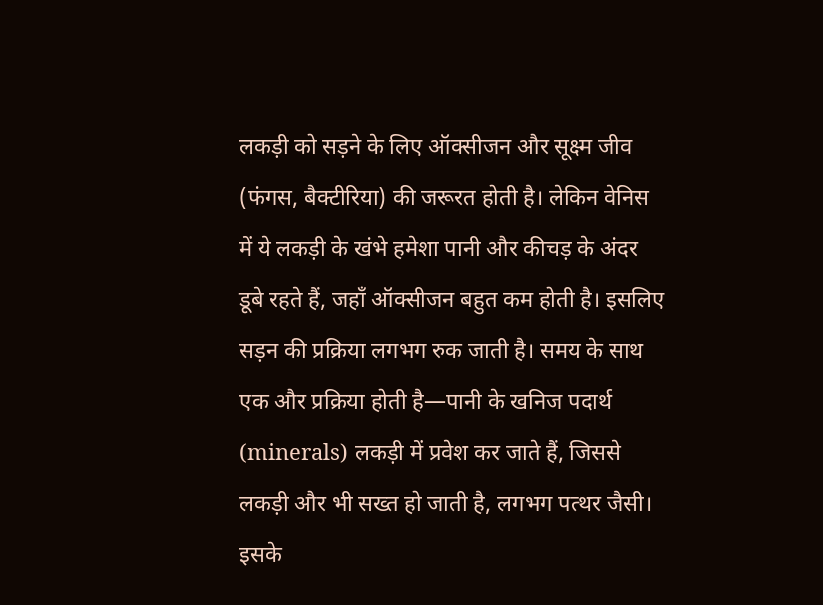लकड़ी को सड़ने के लिए ऑक्सीजन और सूक्ष्म जीव (फंगस, बैक्टीरिया) की जरूरत होती है। लेकिन वेनिस में ये लकड़ी के खंभे हमेशा पानी और कीचड़ के अंदर डूबे रहते हैं, जहाँ ऑक्सीजन बहुत कम होती है। इसलिए सड़न की प्रक्रिया लगभग रुक जाती है। समय के साथ एक और प्रक्रिया होती है—पानी के खनिज पदार्थ (minerals) लकड़ी में प्रवेश कर जाते हैं, जिससे लकड़ी और भी सख्त हो जाती है, लगभग पत्थर जैसी। इसके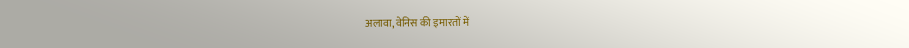अलावा, वेनिस की इमारतों में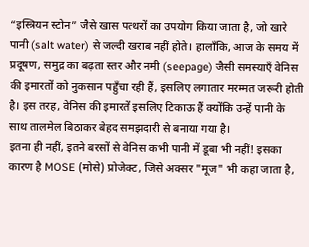“इस्त्रियन स्टोन” जैसे खास पत्थरों का उपयोग किया जाता है, जो खारे पानी (salt water) से जल्दी खराब नहीं होते। हालाँकि, आज के समय में प्रदूषण, समुद्र का बढ़ता स्तर और नमी (seepage) जैसी समस्याएँ वेनिस की इमारतों को नुकसान पहुँचा रही हैं, इसलिए लगातार मरम्मत जरूरी होती है। इस तरह, वेनिस की इमारतें इसलिए टिकाऊ हैं क्योंकि उन्हें पानी के साथ तालमेल बिठाकर बेहद समझदारी से बनाया गया है।
इतना ही नहीं, इतने बरसों से वेनिस कभी पानी में डूबा भी नहीं! इसका कारण है MOSE (मोसे) प्रोजेक्ट, जिसे अक्सर "मूज" भी कहा जाता है,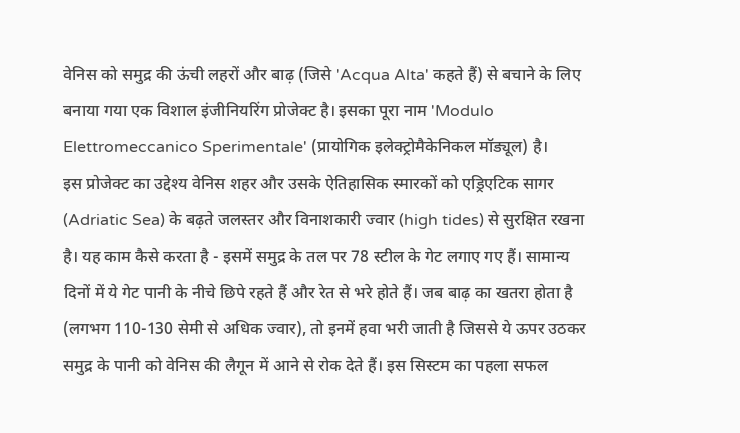वेनिस को समुद्र की ऊंची लहरों और बाढ़ (जिसे 'Acqua Alta' कहते हैं) से बचाने के लिए बनाया गया एक विशाल इंजीनियरिंग प्रोजेक्ट है। इसका पूरा नाम 'Modulo Elettromeccanico Sperimentale' (प्रायोगिक इलेक्ट्रोमैकेनिकल मॉड्यूल) है।
इस प्रोजेक्ट का उद्देश्य वेनिस शहर और उसके ऐतिहासिक स्मारकों को एड्रिएटिक सागर (Adriatic Sea) के बढ़ते जलस्तर और विनाशकारी ज्वार (high tides) से सुरक्षित रखना है। यह काम कैसे करता है - इसमें समुद्र के तल पर 78 स्टील के गेट लगाए गए हैं। सामान्य दिनों में ये गेट पानी के नीचे छिपे रहते हैं और रेत से भरे होते हैं। जब बाढ़ का खतरा होता है (लगभग 110-130 सेमी से अधिक ज्वार), तो इनमें हवा भरी जाती है जिससे ये ऊपर उठकर समुद्र के पानी को वेनिस की लैगून में आने से रोक देते हैं। इस सिस्टम का पहला सफल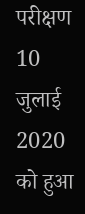परीक्षण 10 जुलाई 2020 को हुआ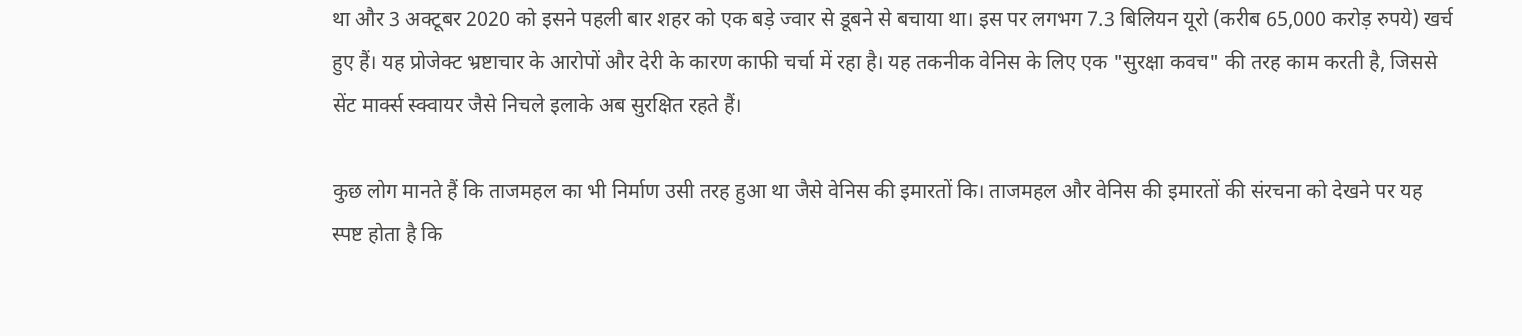था और 3 अक्टूबर 2020 को इसने पहली बार शहर को एक बड़े ज्वार से डूबने से बचाया था। इस पर लगभग 7.3 बिलियन यूरो (करीब 65,000 करोड़ रुपये) खर्च हुए हैं। यह प्रोजेक्ट भ्रष्टाचार के आरोपों और देरी के कारण काफी चर्चा में रहा है। यह तकनीक वेनिस के लिए एक "सुरक्षा कवच" की तरह काम करती है, जिससे सेंट मार्क्स स्क्वायर जैसे निचले इलाके अब सुरक्षित रहते हैं।

कुछ लोग मानते हैं कि ताजमहल का भी निर्माण उसी तरह हुआ था जैसे वेनिस की इमारतों कि। ताजमहल और वेनिस की इमारतों की संरचना को देखने पर यह स्पष्ट होता है कि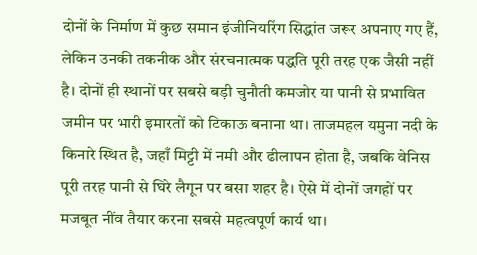दोनों के निर्माण में कुछ समान इंजीनियरिंग सिद्धांत जरूर अपनाए गए हैं, लेकिन उनकी तकनीक और संरचनात्मक पद्धति पूरी तरह एक जैसी नहीं है। दोनों ही स्थानों पर सबसे बड़ी चुनौती कमजोर या पानी से प्रभावित जमीन पर भारी इमारतों को टिकाऊ बनाना था। ताजमहल यमुना नदी के किनारे स्थित है, जहाँ मिट्टी में नमी और ढीलापन होता है, जबकि वेनिस पूरी तरह पानी से घिरे लैगून पर बसा शहर है। ऐसे में दोनों जगहों पर मजबूत नींव तैयार करना सबसे महत्वपूर्ण कार्य था।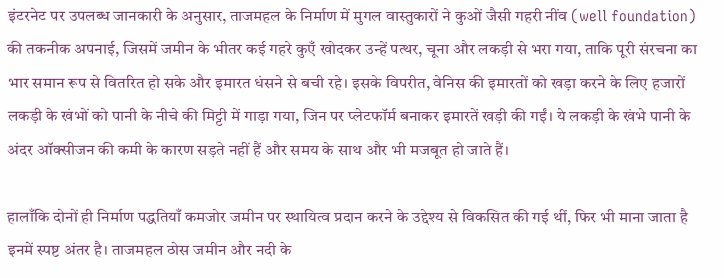इंटरनेट पर उपलब्ध जानकारी के अनुसार, ताजमहल के निर्माण में मुगल वास्तुकारों ने कुओं जैसी गहरी नींव (well foundation) की तकनीक अपनाई, जिसमें जमीन के भीतर कई गहरे कुएँ खोदकर उन्हें पत्थर, चूना और लकड़ी से भरा गया, ताकि पूरी संरचना का भार समान रूप से वितरित हो सके और इमारत धंसने से बची रहे। इसके विपरीत, वेनिस की इमारतों को खड़ा करने के लिए हजारों लकड़ी के खंभों को पानी के नीचे की मिट्टी में गाड़ा गया, जिन पर प्लेटफॉर्म बनाकर इमारतें खड़ी की गईं। ये लकड़ी के खंभे पानी के अंदर ऑक्सीजन की कमी के कारण सड़ते नहीं हैं और समय के साथ और भी मजबूत हो जाते हैं।

हालाँकि दोनों ही निर्माण पद्धतियाँ कमजोर जमीन पर स्थायित्व प्रदान करने के उद्देश्य से विकसित की गई थीं, फिर भी माना जाता है इनमें स्पष्ट अंतर है। ताजमहल ठोस जमीन और नदी के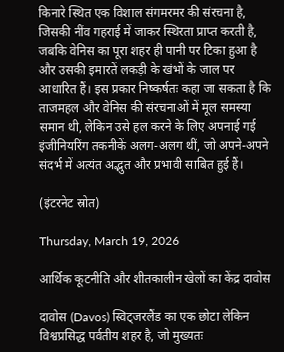किनारे स्थित एक विशाल संगमरमर की संरचना है, जिसकी नींव गहराई में जाकर स्थिरता प्राप्त करती है, जबकि वेनिस का पूरा शहर ही पानी पर टिका हुआ है और उसकी इमारतें लकड़ी के खंभों के जाल पर आधारित हैं। इस प्रकार निष्कर्षतः कहा जा सकता है कि ताजमहल और वेनिस की संरचनाओं में मूल समस्या समान थी, लेकिन उसे हल करने के लिए अपनाई गई इंजीनियरिंग तकनीकें अलग-अलग थीं, जो अपने-अपने संदर्भ में अत्यंत अद्भुत और प्रभावी साबित हुई हैं।

(इंटरनेट स्रोत)

Thursday, March 19, 2026

आर्थिक कूटनीति और शीतकालीन खेलों का केंद्र दावोस

दावोस (Davos) स्विट्जरलैंड का एक छोटा लेकिन विश्वप्रसिद्ध पर्वतीय शहर है, जो मुख्यतः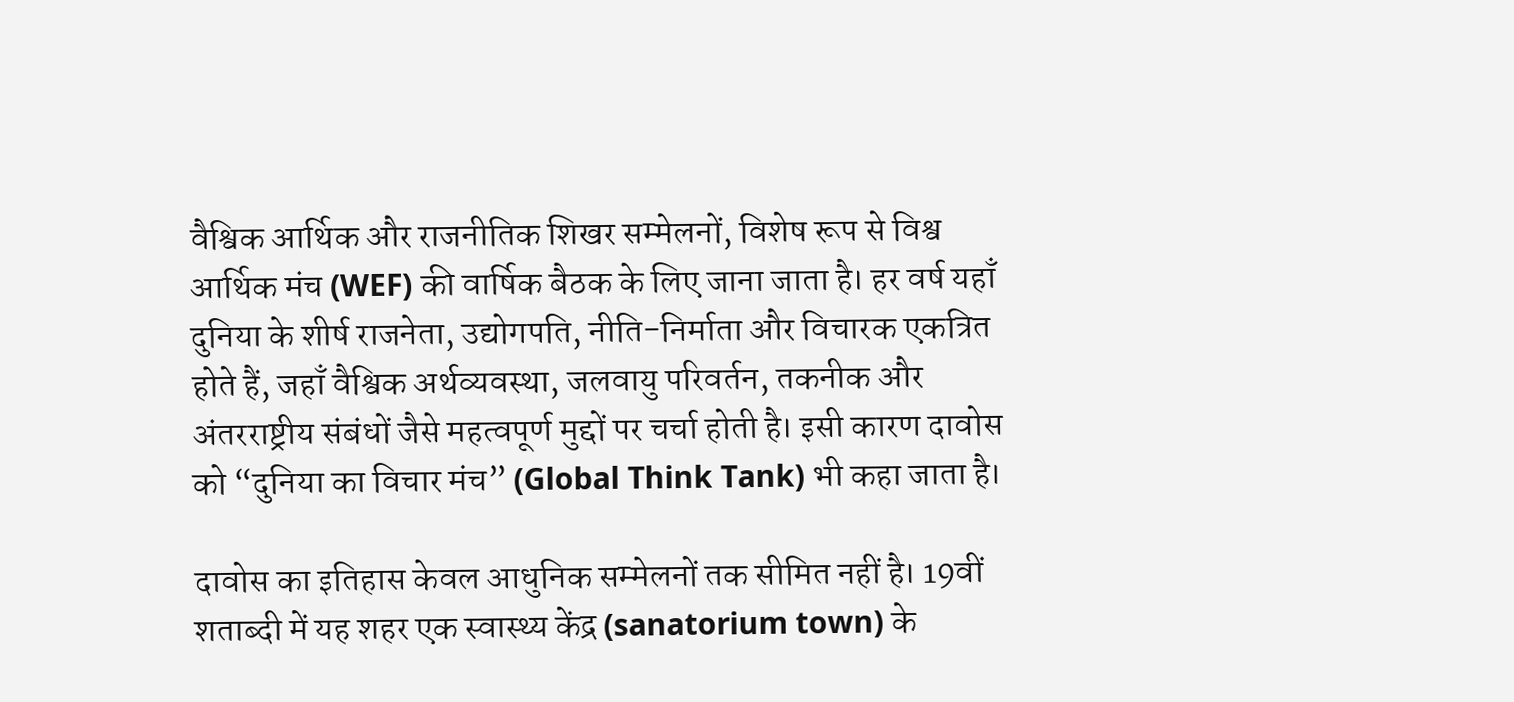वैश्विक आर्थिक और राजनीतिक शिखर सम्मेलनों, विशेष रूप से विश्व आर्थिक मंच (WEF) की वार्षिक बैठक के लिए जाना जाता है। हर वर्ष यहाँ दुनिया के शीर्ष राजनेता, उद्योगपति, नीति-निर्माता और विचारक एकत्रित होते हैं, जहाँ वैश्विक अर्थव्यवस्था, जलवायु परिवर्तन, तकनीक और अंतरराष्ट्रीय संबंधों जैसे महत्वपूर्ण मुद्दों पर चर्चा होती है। इसी कारण दावोस को “दुनिया का विचार मंच” (Global Think Tank) भी कहा जाता है।

दावोस का इतिहास केवल आधुनिक सम्मेलनों तक सीमित नहीं है। 19वीं शताब्दी में यह शहर एक स्वास्थ्य केंद्र (sanatorium town) के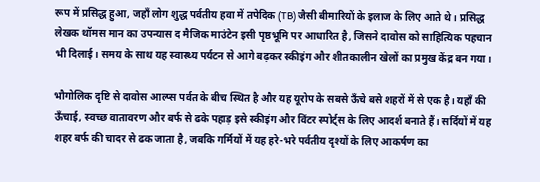रूप में प्रसिद्ध हुआ, जहाँ लोग शुद्ध पर्वतीय हवा में तपेदिक (TB) जैसी बीमारियों के इलाज के लिए आते थे। प्रसिद्ध लेखक थॉमस मान का उपन्यास द मैजिक माउंटेन इसी पृष्ठभूमि पर आधारित है, जिसने दावोस को साहित्यिक पहचान भी दिलाई। समय के साथ यह स्वास्थ्य पर्यटन से आगे बढ़कर स्कीइंग और शीतकालीन खेलों का प्रमुख केंद्र बन गया।

भौगोलिक दृष्टि से दावोस आल्प्स पर्वत के बीच स्थित है और यह यूरोप के सबसे ऊँचे बसे शहरों में से एक है। यहाँ की ऊँचाई, स्वच्छ वातावरण और बर्फ से ढके पहाड़ इसे स्कीइंग और विंटर स्पोर्ट्स के लिए आदर्श बनाते हैं। सर्दियों में यह शहर बर्फ की चादर से ढक जाता है, जबकि गर्मियों में यह हरे-भरे पर्वतीय दृश्यों के लिए आकर्षण का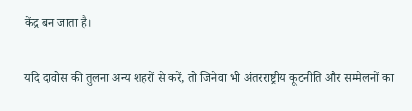केंद्र बन जाता है।

यदि दावोस की तुलना अन्य शहरों से करें, तो जिनेवा भी अंतरराष्ट्रीय कूटनीति और सम्मेलनों का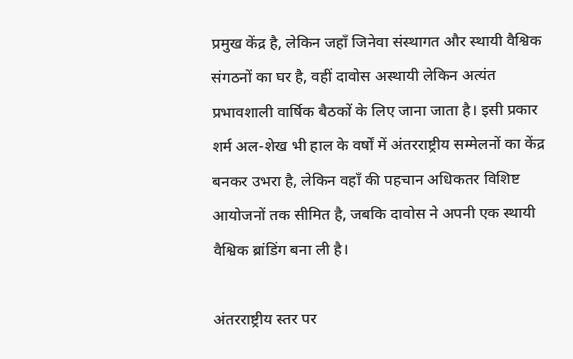प्रमुख केंद्र है, लेकिन जहाँ जिनेवा संस्थागत और स्थायी वैश्विक संगठनों का घर है, वहीं दावोस अस्थायी लेकिन अत्यंत प्रभावशाली वार्षिक बैठकों के लिए जाना जाता है। इसी प्रकार शर्म अल-शेख भी हाल के वर्षों में अंतरराष्ट्रीय सम्मेलनों का केंद्र बनकर उभरा है, लेकिन वहाँ की पहचान अधिकतर विशिष्ट आयोजनों तक सीमित है, जबकि दावोस ने अपनी एक स्थायी वैश्विक ब्रांडिंग बना ली है।

अंतरराष्ट्रीय स्तर पर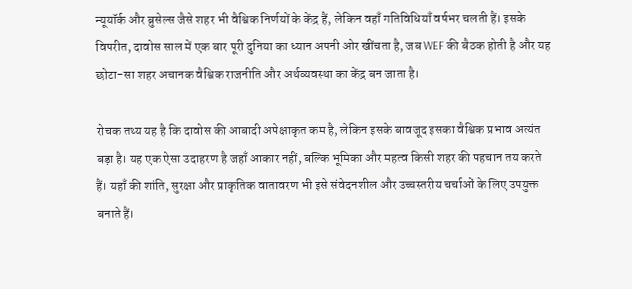न्यूयॉर्क और ब्रुसेल्स जैसे शहर भी वैश्विक निर्णयों के केंद्र हैं, लेकिन वहाँ गतिविधियाँ वर्षभर चलती हैं। इसके विपरीत, दावोस साल में एक बार पूरी दुनिया का ध्यान अपनी ओर खींचता है, जब WEF की बैठक होती है और यह छोटा-सा शहर अचानक वैश्विक राजनीति और अर्थव्यवस्था का केंद्र बन जाता है।

रोचक तथ्य यह है कि दावोस की आबादी अपेक्षाकृत कम है, लेकिन इसके बावजूद इसका वैश्विक प्रभाव अत्यंत बड़ा है। यह एक ऐसा उदाहरण है जहाँ आकार नहीं, बल्कि भूमिका और महत्व किसी शहर की पहचान तय करते हैं। यहाँ की शांति, सुरक्षा और प्राकृतिक वातावरण भी इसे संवेदनशील और उच्चस्तरीय चर्चाओं के लिए उपयुक्त बनाते हैं।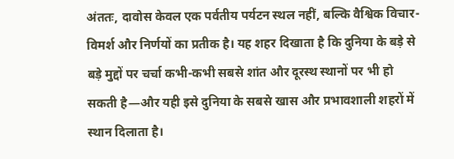अंततः, दावोस केवल एक पर्वतीय पर्यटन स्थल नहीं, बल्कि वैश्विक विचार-विमर्श और निर्णयों का प्रतीक है। यह शहर दिखाता है कि दुनिया के बड़े से बड़े मुद्दों पर चर्चा कभी-कभी सबसे शांत और दूरस्थ स्थानों पर भी हो सकती है—और यही इसे दुनिया के सबसे खास और प्रभावशाली शहरों में स्थान दिलाता है।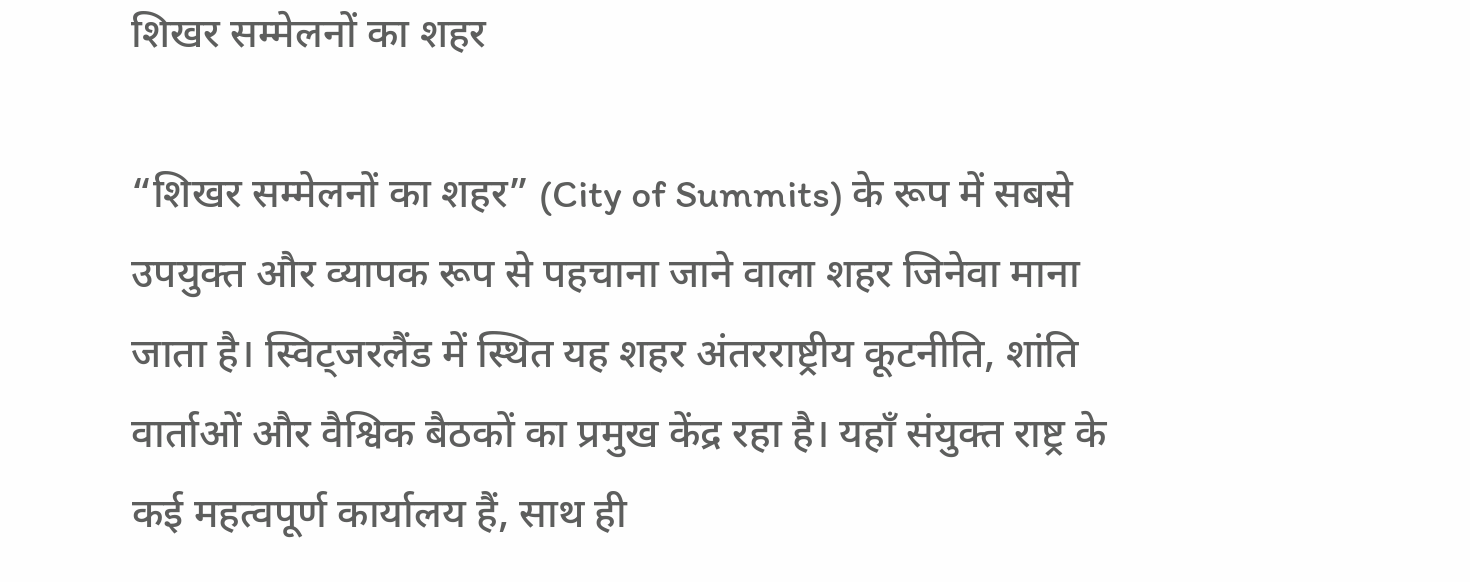शिखर सम्मेलनों का शहर

“शिखर सम्मेलनों का शहर” (City of Summits) के रूप में सबसे उपयुक्त और व्यापक रूप से पहचाना जाने वाला शहर जिनेवा माना जाता है। स्विट्जरलैंड में स्थित यह शहर अंतरराष्ट्रीय कूटनीति, शांति वार्ताओं और वैश्विक बैठकों का प्रमुख केंद्र रहा है। यहाँ संयुक्त राष्ट्र के कई महत्वपूर्ण कार्यालय हैं, साथ ही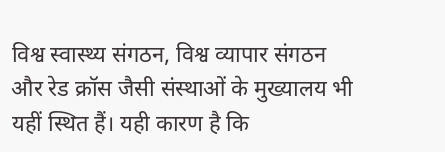विश्व स्वास्थ्य संगठन, विश्व व्यापार संगठन और रेड क्रॉस जैसी संस्थाओं के मुख्यालय भी यहीं स्थित हैं। यही कारण है कि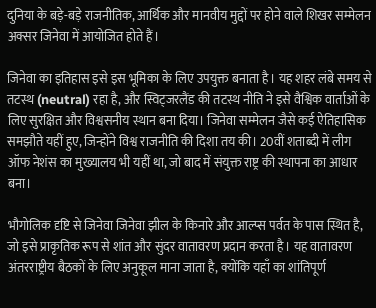दुनिया के बड़े-बड़े राजनीतिक, आर्थिक और मानवीय मुद्दों पर होने वाले शिखर सम्मेलन अक्सर जिनेवा में आयोजित होते हैं।

जिनेवा का इतिहास इसे इस भूमिका के लिए उपयुक्त बनाता है। यह शहर लंबे समय से तटस्थ (neutral) रहा है, और स्विट्जरलैंड की तटस्थ नीति ने इसे वैश्विक वार्ताओं के लिए सुरक्षित और विश्वसनीय स्थान बना दिया। जिनेवा सम्मेलन जैसे कई ऐतिहासिक समझौते यहीं हुए, जिन्होंने विश्व राजनीति की दिशा तय की। 20वीं शताब्दी में लीग ऑफ नेशंस का मुख्यालय भी यहीं था, जो बाद में संयुक्त राष्ट्र की स्थापना का आधार बना।

भौगोलिक दृष्टि से जिनेवा जिनेवा झील के किनारे और आल्प्स पर्वत के पास स्थित है, जो इसे प्राकृतिक रूप से शांत और सुंदर वातावरण प्रदान करता है। यह वातावरण अंतरराष्ट्रीय बैठकों के लिए अनुकूल माना जाता है, क्योंकि यहाँ का शांतिपूर्ण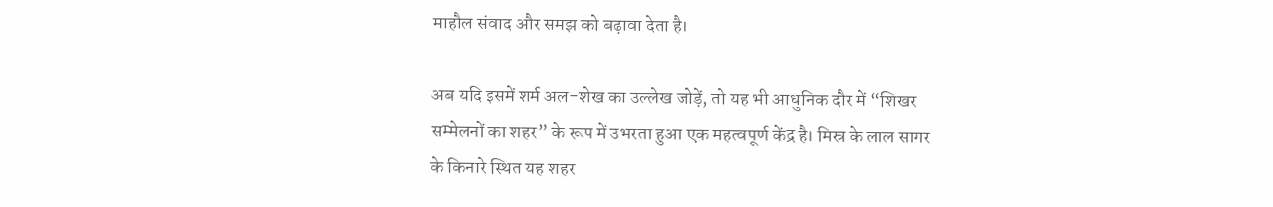माहौल संवाद और समझ को बढ़ावा देता है।

अब यदि इसमें शर्म अल-शेख का उल्लेख जोड़ें, तो यह भी आधुनिक दौर में “शिखर सम्मेलनों का शहर” के रूप में उभरता हुआ एक महत्वपूर्ण केंद्र है। मिस्र के लाल सागर के किनारे स्थित यह शहर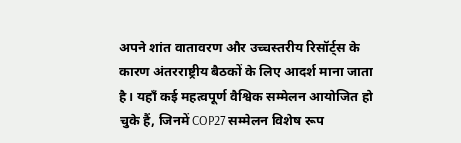अपने शांत वातावरण और उच्चस्तरीय रिसॉर्ट्स के कारण अंतरराष्ट्रीय बैठकों के लिए आदर्श माना जाता है। यहाँ कई महत्वपूर्ण वैश्विक सम्मेलन आयोजित हो चुके हैं, जिनमें COP27 सम्मेलन विशेष रूप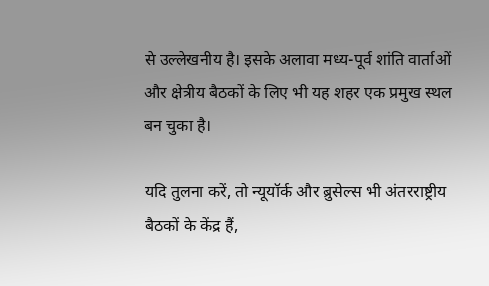से उल्लेखनीय है। इसके अलावा मध्य-पूर्व शांति वार्ताओं और क्षेत्रीय बैठकों के लिए भी यह शहर एक प्रमुख स्थल बन चुका है।

यदि तुलना करें, तो न्यूयॉर्क और ब्रुसेल्स भी अंतरराष्ट्रीय बैठकों के केंद्र हैं,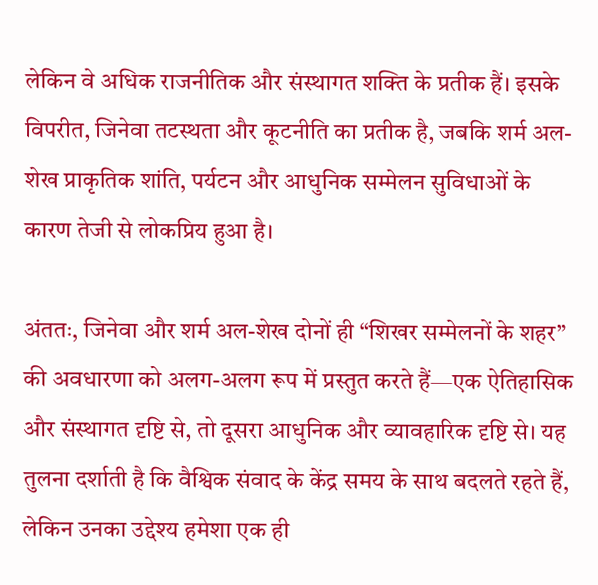लेकिन वे अधिक राजनीतिक और संस्थागत शक्ति के प्रतीक हैं। इसके विपरीत, जिनेवा तटस्थता और कूटनीति का प्रतीक है, जबकि शर्म अल-शेख प्राकृतिक शांति, पर्यटन और आधुनिक सम्मेलन सुविधाओं के कारण तेजी से लोकप्रिय हुआ है।

अंततः, जिनेवा और शर्म अल-शेख दोनों ही “शिखर सम्मेलनों के शहर” की अवधारणा को अलग-अलग रूप में प्रस्तुत करते हैं—एक ऐतिहासिक और संस्थागत दृष्टि से, तो दूसरा आधुनिक और व्यावहारिक दृष्टि से। यह तुलना दर्शाती है कि वैश्विक संवाद के केंद्र समय के साथ बदलते रहते हैं, लेकिन उनका उद्देश्य हमेशा एक ही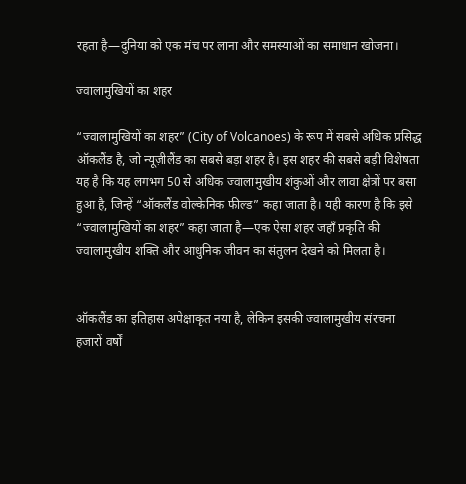रहता है—दुनिया को एक मंच पर लाना और समस्याओं का समाधान खोजना।

ज्वालामुखियों का शहर

“ज्वालामुखियों का शहर” (City of Volcanoes) के रूप में सबसे अधिक प्रसिद्ध ऑकलैंड है, जो न्यूज़ीलैंड का सबसे बड़ा शहर है। इस शहर की सबसे बड़ी विशेषता यह है कि यह लगभग 50 से अधिक ज्वालामुखीय शंकुओं और लावा क्षेत्रों पर बसा हुआ है, जिन्हें “ऑकलैंड वोल्केनिक फील्ड” कहा जाता है। यही कारण है कि इसे “ज्वालामुखियों का शहर” कहा जाता है—एक ऐसा शहर जहाँ प्रकृति की ज्वालामुखीय शक्ति और आधुनिक जीवन का संतुलन देखने को मिलता है।


ऑकलैंड का इतिहास अपेक्षाकृत नया है, लेकिन इसकी ज्वालामुखीय संरचना हजारों वर्षों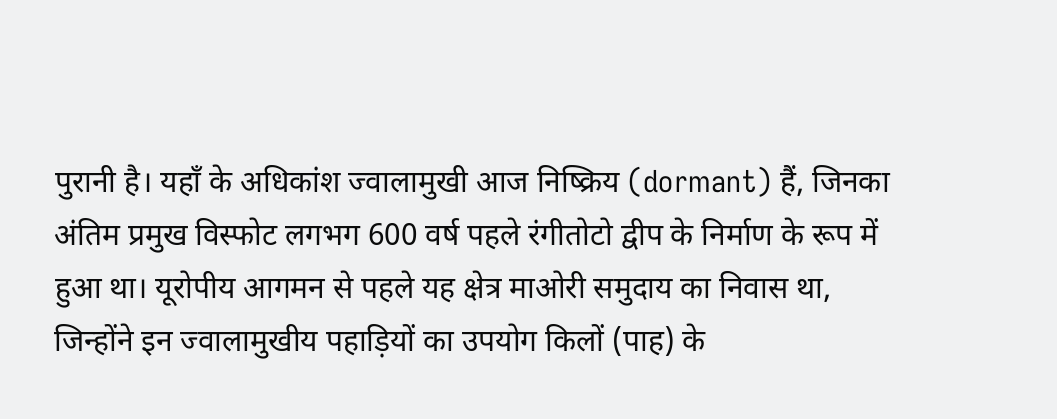पुरानी है। यहाँ के अधिकांश ज्वालामुखी आज निष्क्रिय (dormant) हैं, जिनका अंतिम प्रमुख विस्फोट लगभग 600 वर्ष पहले रंगीतोटो द्वीप के निर्माण के रूप में हुआ था। यूरोपीय आगमन से पहले यह क्षेत्र माओरी समुदाय का निवास था, जिन्होंने इन ज्वालामुखीय पहाड़ियों का उपयोग किलों (पाह) के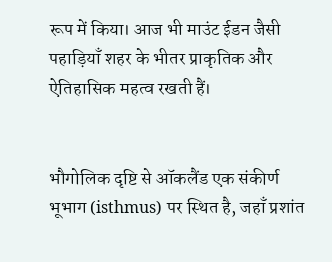रूप में किया। आज भी माउंट ईडन जैसी पहाड़ियाँ शहर के भीतर प्राकृतिक और ऐतिहासिक महत्व रखती हैं।


भौगोलिक दृष्टि से ऑकलैंड एक संकीर्ण भूभाग (isthmus) पर स्थित है, जहाँ प्रशांत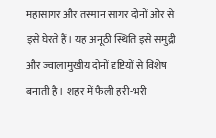महासागर और तस्मान सागर दोनों ओर से इसे घेरते हैं। यह अनूठी स्थिति इसे समुद्री और ज्वालामुखीय दोनों दृष्टियों से विशेष बनाती है। शहर में फैली हरी-भरी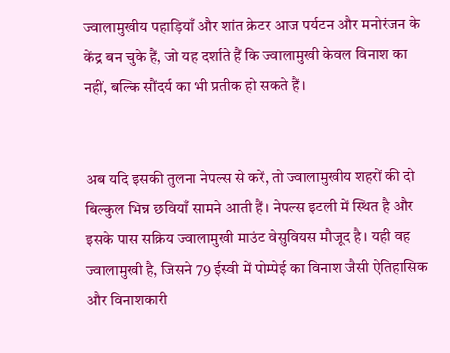ज्वालामुखीय पहाड़ियाँ और शांत क्रेटर आज पर्यटन और मनोरंजन के केंद्र बन चुके हैं, जो यह दर्शाते हैं कि ज्वालामुखी केवल विनाश का नहीं, बल्कि सौंदर्य का भी प्रतीक हो सकते हैं।


अब यदि इसकी तुलना नेपल्स से करें, तो ज्वालामुखीय शहरों की दो बिल्कुल भिन्न छवियाँ सामने आती हैं। नेपल्स इटली में स्थित है और इसके पास सक्रिय ज्वालामुखी माउंट वेसुवियस मौजूद है। यही वह ज्वालामुखी है, जिसने 79 ईस्वी में पोम्पेई का विनाश जैसी ऐतिहासिक और विनाशकारी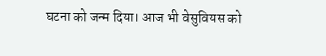घटना को जन्म दिया। आज भी वेसुवियस को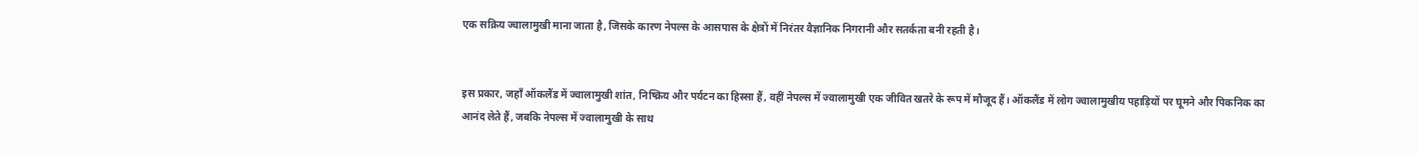एक सक्रिय ज्वालामुखी माना जाता है, जिसके कारण नेपल्स के आसपास के क्षेत्रों में निरंतर वैज्ञानिक निगरानी और सतर्कता बनी रहती है।


इस प्रकार, जहाँ ऑकलैंड में ज्वालामुखी शांत, निष्क्रिय और पर्यटन का हिस्सा हैं, वहीं नेपल्स में ज्वालामुखी एक जीवित खतरे के रूप में मौजूद हैं। ऑकलैंड में लोग ज्वालामुखीय पहाड़ियों पर घूमने और पिकनिक का आनंद लेते हैं, जबकि नेपल्स में ज्वालामुखी के साथ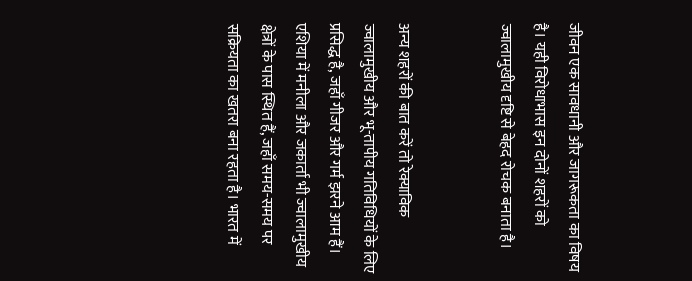जीवन एक सावधानी और जागरूकता का विषय है। यही विरोधाभास इन दोनों शहरों को ज्वालामुखीय दृष्टि से बेहद रोचक बनाता है।


अन्य शहरों की बात करें तो रेक्याविक ज्वालामुखीय और भू-तापीय गतिविधियों के लिए प्रसिद्ध है, जहाँ गीजर और गर्म झरने आम हैं। एशिया में मनीला और जकार्ता भी ज्वालामुखीय क्षेत्रों के पास स्थित हैं, जहाँ समय-समय पर सक्रियता का खतरा बना रहता है। भारत में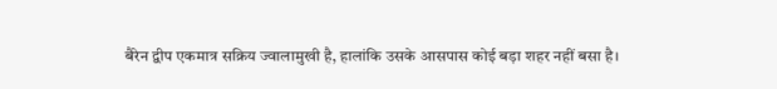बैरेन द्वीप एकमात्र सक्रिय ज्वालामुखी है, हालांकि उसके आसपास कोई बड़ा शहर नहीं बसा है।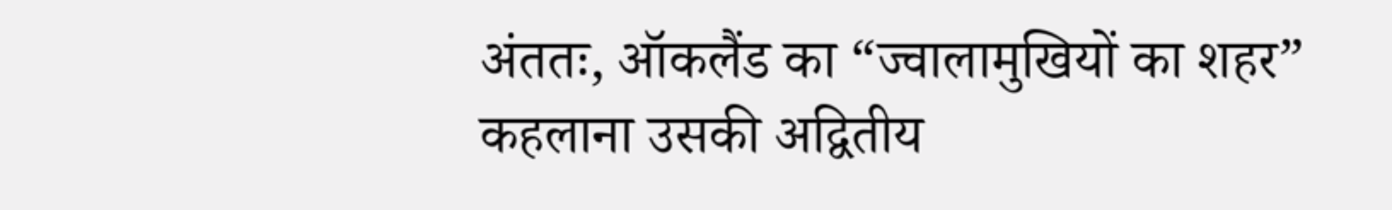अंततः, ऑकलैंड का “ज्वालामुखियों का शहर” कहलाना उसकी अद्वितीय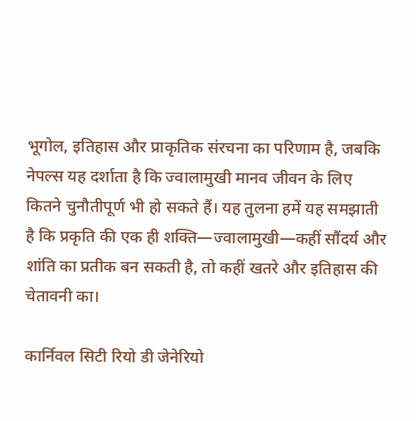भूगोल, इतिहास और प्राकृतिक संरचना का परिणाम है, जबकि नेपल्स यह दर्शाता है कि ज्वालामुखी मानव जीवन के लिए कितने चुनौतीपूर्ण भी हो सकते हैं। यह तुलना हमें यह समझाती है कि प्रकृति की एक ही शक्ति—ज्वालामुखी—कहीं सौंदर्य और शांति का प्रतीक बन सकती है, तो कहीं खतरे और इतिहास की चेतावनी का।

कार्निवल सिटी रियो डी जेनेरियो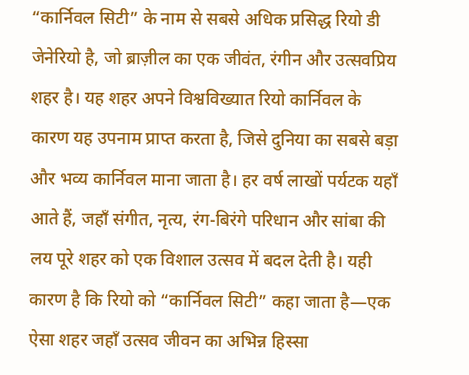“कार्निवल सिटी” के नाम से सबसे अधिक प्रसिद्ध रियो डी जेनेरियो है, जो ब्राज़ील का एक जीवंत, रंगीन और उत्सवप्रिय शहर है। यह शहर अपने विश्वविख्यात रियो कार्निवल के कारण यह उपनाम प्राप्त करता है, जिसे दुनिया का सबसे बड़ा और भव्य कार्निवल माना जाता है। हर वर्ष लाखों पर्यटक यहाँ आते हैं, जहाँ संगीत, नृत्य, रंग-बिरंगे परिधान और सांबा की लय पूरे शहर को एक विशाल उत्सव में बदल देती है। यही कारण है कि रियो को “कार्निवल सिटी” कहा जाता है—एक ऐसा शहर जहाँ उत्सव जीवन का अभिन्न हिस्सा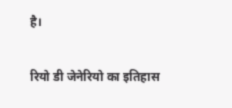है।

रियो डी जेनेरियो का इतिहास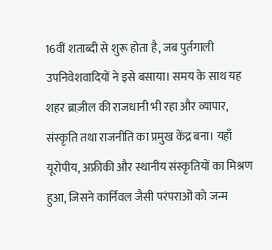16वीं शताब्दी से शुरू होता है, जब पुर्तगाली उपनिवेशवादियों ने इसे बसाया। समय के साथ यह शहर ब्राज़ील की राजधानी भी रहा और व्यापार, संस्कृति तथा राजनीति का प्रमुख केंद्र बना। यहाँ यूरोपीय, अफ्रीकी और स्थानीय संस्कृतियों का मिश्रण हुआ, जिसने कार्निवल जैसी परंपराओं को जन्म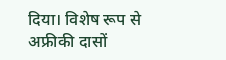दिया। विशेष रूप से अफ्रीकी दासों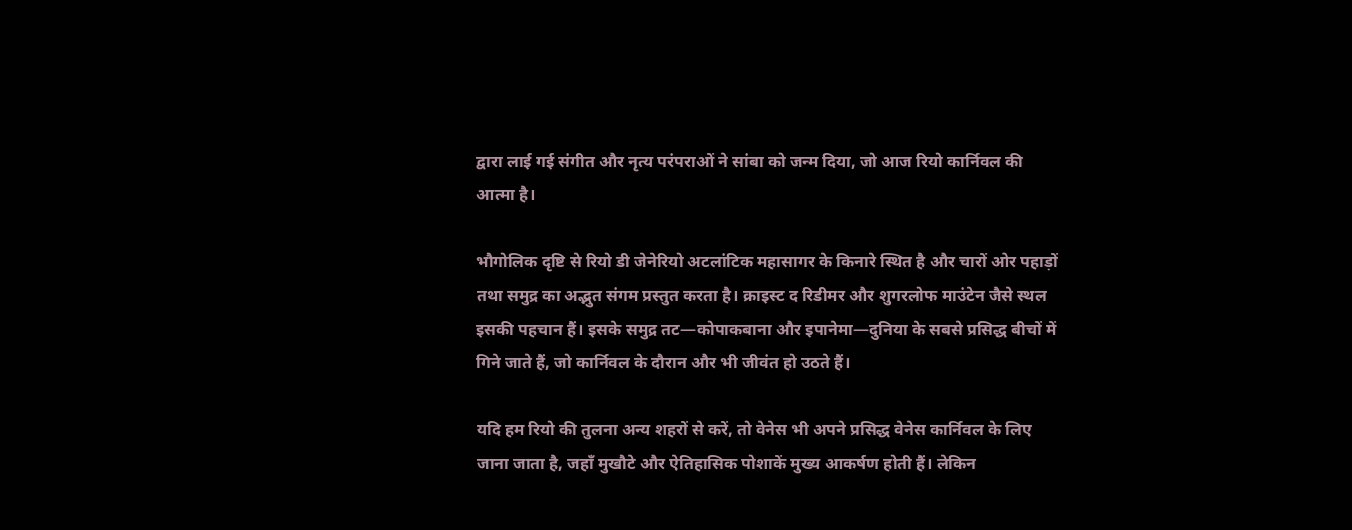द्वारा लाई गई संगीत और नृत्य परंपराओं ने सांबा को जन्म दिया, जो आज रियो कार्निवल की आत्मा है।

भौगोलिक दृष्टि से रियो डी जेनेरियो अटलांटिक महासागर के किनारे स्थित है और चारों ओर पहाड़ों तथा समुद्र का अद्भुत संगम प्रस्तुत करता है। क्राइस्ट द रिडीमर और शुगरलोफ माउंटेन जैसे स्थल इसकी पहचान हैं। इसके समुद्र तट—कोपाकबाना और इपानेमा—दुनिया के सबसे प्रसिद्ध बीचों में गिने जाते हैं, जो कार्निवल के दौरान और भी जीवंत हो उठते हैं।

यदि हम रियो की तुलना अन्य शहरों से करें, तो वेनेस भी अपने प्रसिद्ध वेनेस कार्निवल के लिए जाना जाता है, जहाँ मुखौटे और ऐतिहासिक पोशाकें मुख्य आकर्षण होती हैं। लेकिन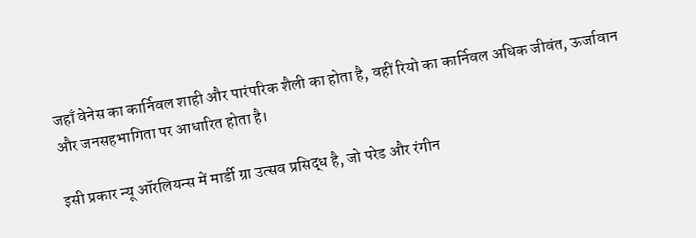जहाँ वेनेस का कार्निवल शाही और पारंपरिक शैली का होता है, वहीं रियो का कार्निवल अधिक जीवंत, ऊर्जावान और जनसहभागिता पर आधारित होता है।

इसी प्रकार न्यू ऑरलियन्स में मार्डी ग्रा उत्सव प्रसिद्ध है, जो परेड और रंगीन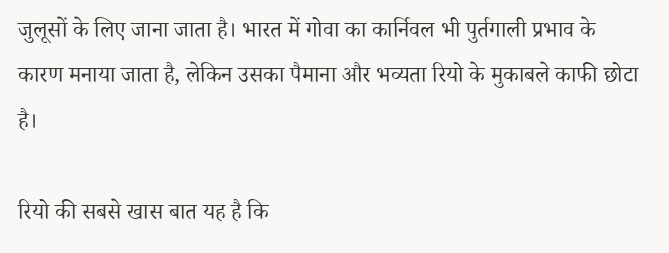जुलूसों के लिए जाना जाता है। भारत में गोवा का कार्निवल भी पुर्तगाली प्रभाव के कारण मनाया जाता है, लेकिन उसका पैमाना और भव्यता रियो के मुकाबले काफी छोटा है।

रियो की सबसे खास बात यह है कि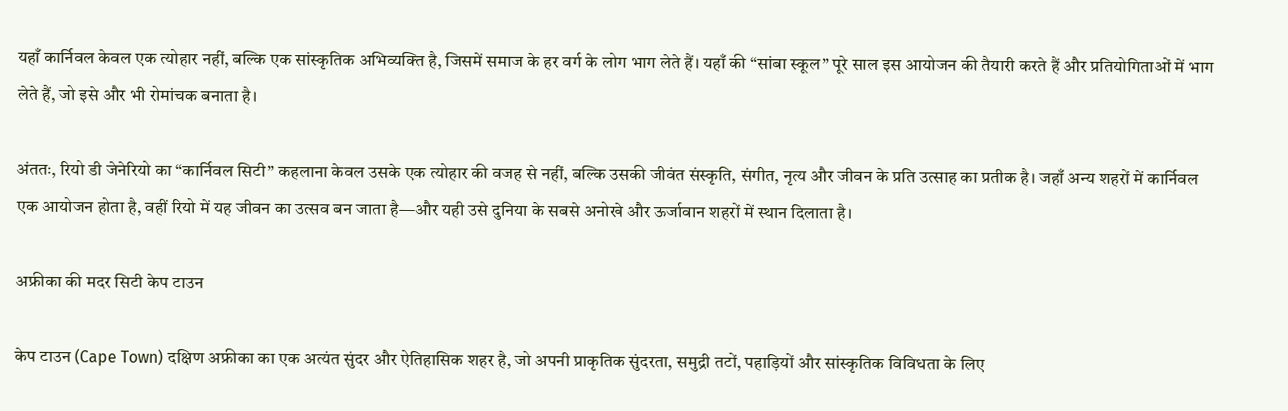यहाँ कार्निवल केवल एक त्योहार नहीं, बल्कि एक सांस्कृतिक अभिव्यक्ति है, जिसमें समाज के हर वर्ग के लोग भाग लेते हैं। यहाँ की “सांबा स्कूल” पूरे साल इस आयोजन की तैयारी करते हैं और प्रतियोगिताओं में भाग लेते हैं, जो इसे और भी रोमांचक बनाता है।

अंततः, रियो डी जेनेरियो का “कार्निवल सिटी” कहलाना केवल उसके एक त्योहार की वजह से नहीं, बल्कि उसकी जीवंत संस्कृति, संगीत, नृत्य और जीवन के प्रति उत्साह का प्रतीक है। जहाँ अन्य शहरों में कार्निवल एक आयोजन होता है, वहीं रियो में यह जीवन का उत्सव बन जाता है—और यही उसे दुनिया के सबसे अनोखे और ऊर्जावान शहरों में स्थान दिलाता है।

अफ्रीका की मदर सिटी केप टाउन

केप टाउन (Cape Town) दक्षिण अफ्रीका का एक अत्यंत सुंदर और ऐतिहासिक शहर है, जो अपनी प्राकृतिक सुंदरता, समुद्री तटों, पहाड़ियों और सांस्कृतिक विविधता के लिए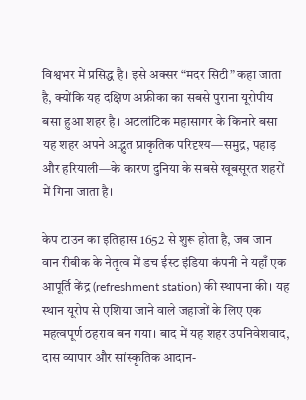विश्वभर में प्रसिद्ध है। इसे अक्सर “मदर सिटी” कहा जाता है, क्योंकि यह दक्षिण अफ्रीका का सबसे पुराना यूरोपीय बसा हुआ शहर है। अटलांटिक महासागर के किनारे बसा यह शहर अपने अद्भुत प्राकृतिक परिदृश्य—समुद्र, पहाड़ और हरियाली—के कारण दुनिया के सबसे खूबसूरत शहरों में गिना जाता है।

केप टाउन का इतिहास 1652 से शुरू होता है, जब जान वान रीबीक के नेतृत्व में डच ईस्ट इंडिया कंपनी ने यहाँ एक आपूर्ति केंद्र (refreshment station) की स्थापना की। यह स्थान यूरोप से एशिया जाने वाले जहाजों के लिए एक महत्वपूर्ण ठहराव बन गया। बाद में यह शहर उपनिवेशवाद, दास व्यापार और सांस्कृतिक आदान-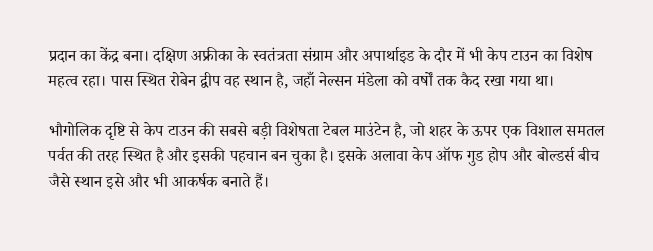प्रदान का केंद्र बना। दक्षिण अफ्रीका के स्वतंत्रता संग्राम और अपार्थाइड के दौर में भी केप टाउन का विशेष महत्व रहा। पास स्थित रोबेन द्वीप वह स्थान है, जहाँ नेल्सन मंडेला को वर्षों तक कैद रखा गया था।

भौगोलिक दृष्टि से केप टाउन की सबसे बड़ी विशेषता टेबल माउंटेन है, जो शहर के ऊपर एक विशाल समतल पर्वत की तरह स्थित है और इसकी पहचान बन चुका है। इसके अलावा केप ऑफ गुड होप और बोल्डर्स बीच जैसे स्थान इसे और भी आकर्षक बनाते हैं।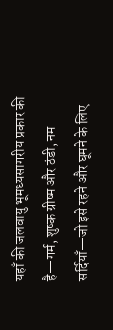यहाँ की जलवायु भूमध्यसागरीय प्रकार की है—गर्म, शुष्क ग्रीष्म और ठंडी, नम सर्दियाँ—जो इसे रहने और घूमने के लिए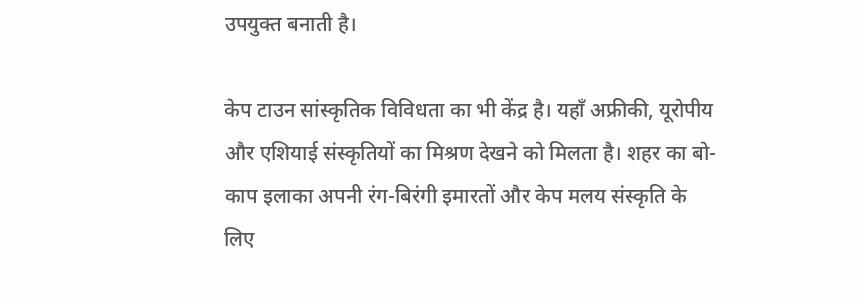उपयुक्त बनाती है।

केप टाउन सांस्कृतिक विविधता का भी केंद्र है। यहाँ अफ्रीकी, यूरोपीय और एशियाई संस्कृतियों का मिश्रण देखने को मिलता है। शहर का बो-काप इलाका अपनी रंग-बिरंगी इमारतों और केप मलय संस्कृति के लिए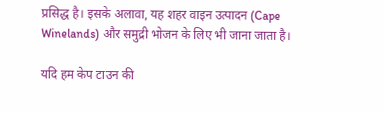प्रसिद्ध है। इसके अलावा, यह शहर वाइन उत्पादन (Cape Winelands) और समुद्री भोजन के लिए भी जाना जाता है।

यदि हम केप टाउन की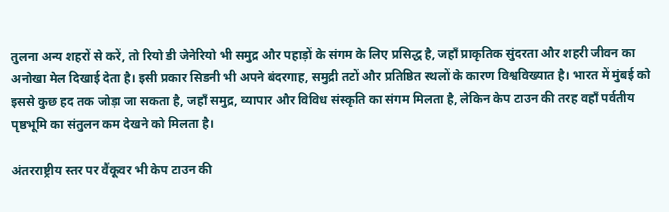तुलना अन्य शहरों से करें, तो रियो डी जेनेरियो भी समुद्र और पहाड़ों के संगम के लिए प्रसिद्ध है, जहाँ प्राकृतिक सुंदरता और शहरी जीवन का अनोखा मेल दिखाई देता है। इसी प्रकार सिडनी भी अपने बंदरगाह, समुद्री तटों और प्रतिष्ठित स्थलों के कारण विश्वविख्यात है। भारत में मुंबई को इससे कुछ हद तक जोड़ा जा सकता है, जहाँ समुद्र, व्यापार और विविध संस्कृति का संगम मिलता है, लेकिन केप टाउन की तरह वहाँ पर्वतीय पृष्ठभूमि का संतुलन कम देखने को मिलता है।

अंतरराष्ट्रीय स्तर पर वैंकूवर भी केप टाउन की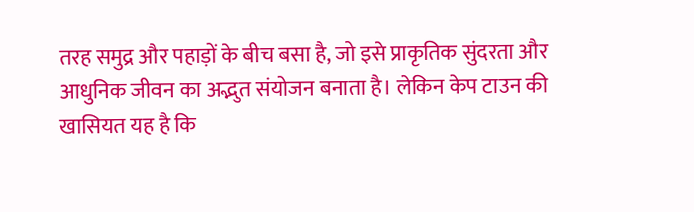तरह समुद्र और पहाड़ों के बीच बसा है, जो इसे प्राकृतिक सुंदरता और आधुनिक जीवन का अद्भुत संयोजन बनाता है। लेकिन केप टाउन की खासियत यह है कि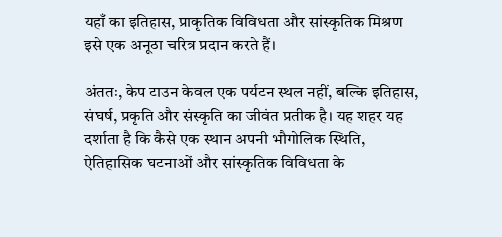यहाँ का इतिहास, प्राकृतिक विविधता और सांस्कृतिक मिश्रण इसे एक अनूठा चरित्र प्रदान करते हैं।

अंततः, केप टाउन केवल एक पर्यटन स्थल नहीं, बल्कि इतिहास, संघर्ष, प्रकृति और संस्कृति का जीवंत प्रतीक है। यह शहर यह दर्शाता है कि कैसे एक स्थान अपनी भौगोलिक स्थिति, ऐतिहासिक घटनाओं और सांस्कृतिक विविधता के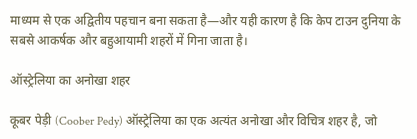माध्यम से एक अद्वितीय पहचान बना सकता है—और यही कारण है कि केप टाउन दुनिया के सबसे आकर्षक और बहुआयामी शहरों में गिना जाता है।

ऑस्ट्रेलिया का अनोखा शहर

कूबर पेड़ी (Coober Pedy) ऑस्ट्रेलिया का एक अत्यंत अनोखा और विचित्र शहर है, जो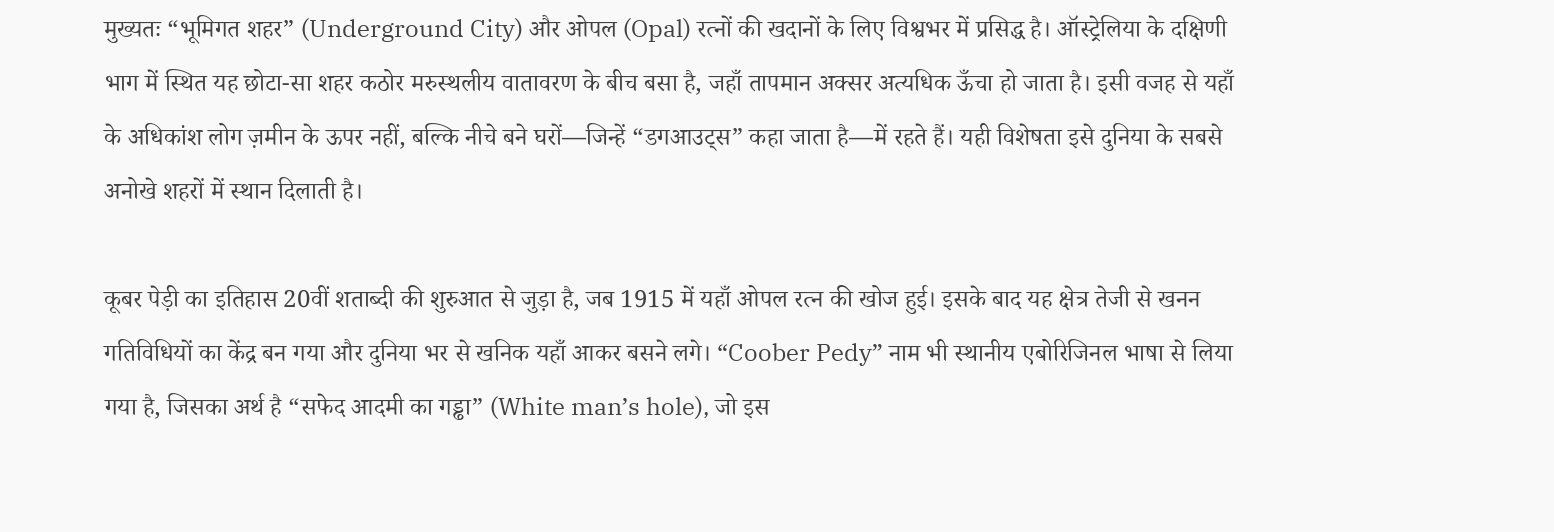मुख्यतः “भूमिगत शहर” (Underground City) और ओपल (Opal) रत्नों की खदानों के लिए विश्वभर में प्रसिद्ध है। ऑस्ट्रेलिया के दक्षिणी भाग में स्थित यह छोटा-सा शहर कठोर मरुस्थलीय वातावरण के बीच बसा है, जहाँ तापमान अक्सर अत्यधिक ऊँचा हो जाता है। इसी वजह से यहाँ के अधिकांश लोग ज़मीन के ऊपर नहीं, बल्कि नीचे बने घरों—जिन्हें “डगआउट्स” कहा जाता है—में रहते हैं। यही विशेषता इसे दुनिया के सबसे अनोखे शहरों में स्थान दिलाती है।

कूबर पेड़ी का इतिहास 20वीं शताब्दी की शुरुआत से जुड़ा है, जब 1915 में यहाँ ओपल रत्न की खोज हुई। इसके बाद यह क्षेत्र तेजी से खनन गतिविधियों का केंद्र बन गया और दुनिया भर से खनिक यहाँ आकर बसने लगे। “Coober Pedy” नाम भी स्थानीय एबोरिजिनल भाषा से लिया गया है, जिसका अर्थ है “सफेद आदमी का गड्ढा” (White man’s hole), जो इस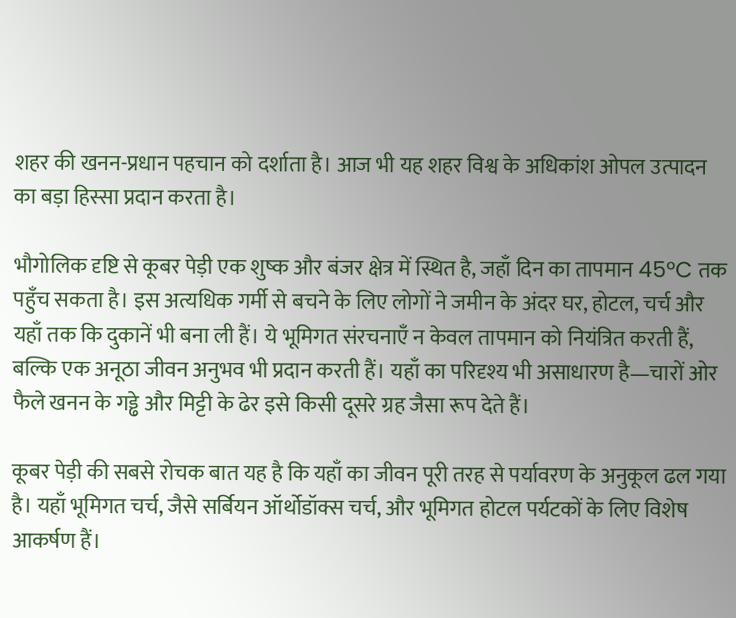शहर की खनन-प्रधान पहचान को दर्शाता है। आज भी यह शहर विश्व के अधिकांश ओपल उत्पादन का बड़ा हिस्सा प्रदान करता है।

भौगोलिक दृष्टि से कूबर पेड़ी एक शुष्क और बंजर क्षेत्र में स्थित है, जहाँ दिन का तापमान 45°C तक पहुँच सकता है। इस अत्यधिक गर्मी से बचने के लिए लोगों ने जमीन के अंदर घर, होटल, चर्च और यहाँ तक कि दुकानें भी बना ली हैं। ये भूमिगत संरचनाएँ न केवल तापमान को नियंत्रित करती हैं, बल्कि एक अनूठा जीवन अनुभव भी प्रदान करती हैं। यहाँ का परिदृश्य भी असाधारण है—चारों ओर फैले खनन के गड्ढे और मिट्टी के ढेर इसे किसी दूसरे ग्रह जैसा रूप देते हैं।

कूबर पेड़ी की सबसे रोचक बात यह है कि यहाँ का जीवन पूरी तरह से पर्यावरण के अनुकूल ढल गया है। यहाँ भूमिगत चर्च, जैसे सर्बियन ऑर्थोडॉक्स चर्च, और भूमिगत होटल पर्यटकों के लिए विशेष आकर्षण हैं।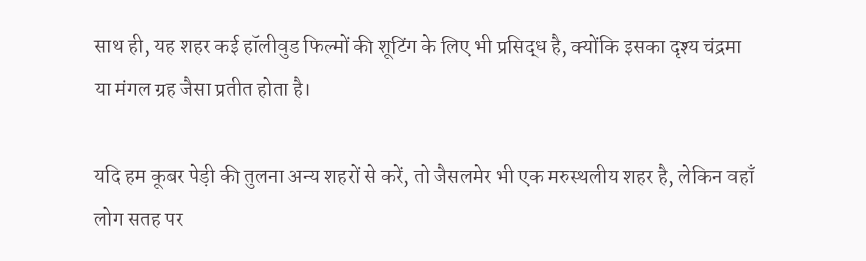साथ ही, यह शहर कई हॉलीवुड फिल्मों की शूटिंग के लिए भी प्रसिद्ध है, क्योंकि इसका दृश्य चंद्रमा या मंगल ग्रह जैसा प्रतीत होता है।

यदि हम कूबर पेड़ी की तुलना अन्य शहरों से करें, तो जैसलमेर भी एक मरुस्थलीय शहर है, लेकिन वहाँ लोग सतह पर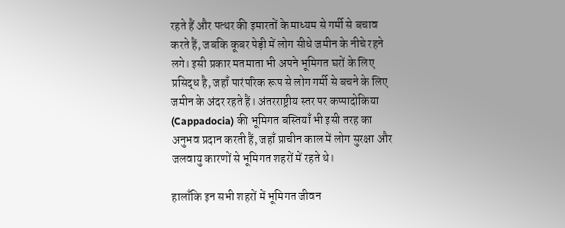रहते हैं और पत्थर की इमारतों के माध्यम से गर्मी से बचाव करते हैं, जबकि कूबर पेड़ी में लोग सीधे जमीन के नीचे रहने लगे। इसी प्रकार मतमाता भी अपने भूमिगत घरों के लिए प्रसिद्ध है, जहाँ पारंपरिक रूप से लोग गर्मी से बचने के लिए जमीन के अंदर रहते हैं। अंतरराष्ट्रीय स्तर पर कप्पादोकिया (Cappadocia) की भूमिगत बस्तियाँ भी इसी तरह का अनुभव प्रदान करती हैं, जहाँ प्राचीन काल में लोग सुरक्षा और जलवायु कारणों से भूमिगत शहरों में रहते थे।

हालाँकि इन सभी शहरों में भूमिगत जीवन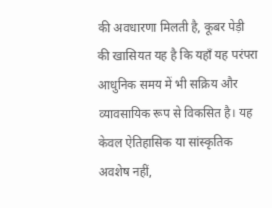की अवधारणा मिलती है, कूबर पेड़ी की खासियत यह है कि यहाँ यह परंपरा आधुनिक समय में भी सक्रिय और व्यावसायिक रूप से विकसित है। यह केवल ऐतिहासिक या सांस्कृतिक अवशेष नहीं,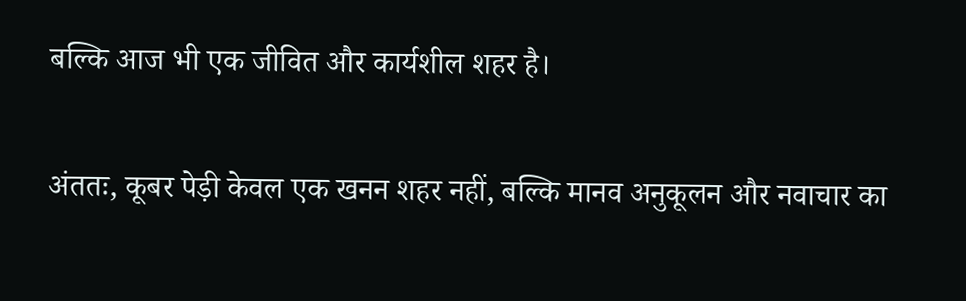बल्कि आज भी एक जीवित और कार्यशील शहर है।

अंततः, कूबर पेड़ी केवल एक खनन शहर नहीं, बल्कि मानव अनुकूलन और नवाचार का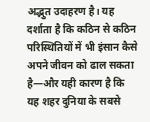अद्भुत उदाहरण है। यह दर्शाता है कि कठिन से कठिन परिस्थितियों में भी इंसान कैसे अपने जीवन को ढाल सकता है—और यही कारण है कि यह शहर दुनिया के सबसे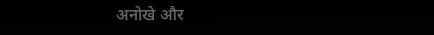अनोखे और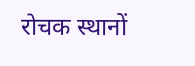रोचक स्थानों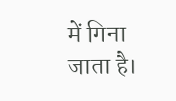में गिना जाता है।